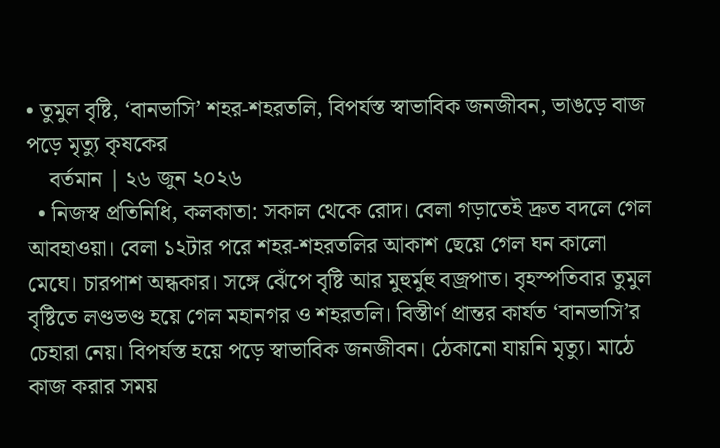• তুমুল বৃষ্টি, ‘বানভাসি’ শহর-শহরতলি, বিপর্যস্ত স্বাভাবিক জনজীবন, ভাঙড়ে বাজ পড়ে মৃত্যু কৃষকের
    বর্তমান | ২৬ জুন ২০২৬
  • নিজস্ব প্রতিনিধি, কলকাতা: সকাল থেকে রোদ। বেলা গড়াতেই দ্রুত বদলে গেল আবহাওয়া। বেলা ১২টার পরে শহর-শহরতলির আকাশ ছেয়ে গেল ঘন কালো মেঘে। চারপাশ অন্ধকার। সঙ্গে ঝেঁপে বৃষ্টি আর মুহুর্মুহু বজ্রপাত। বৃহস্পতিবার তুমুল বৃষ্টিতে লণ্ডভণ্ড হয়ে গেল মহানগর ও শহরতলি। বিস্তীর্ণ প্রান্তর কার্যত ‘বানভাসি’র চেহারা নেয়। বিপর্যস্ত হয়ে পড়ে স্বাভাবিক জনজীবন। ঠেকানো যায়নি মৃত্যু। মাঠে কাজ করার সময়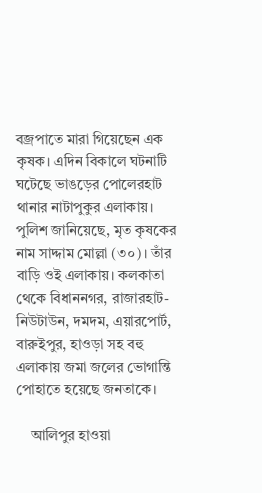বজ্রপাতে মারা গিয়েছেন এক কৃষক। এদিন বিকালে ঘটনাটি ঘটেছে ভাঙড়ের পোলেরহাট থানার নাটাপুকুর এলাকায়। পুলিশ জানিয়েছে, মৃত কৃষকের নাম সাদ্দাম মোল্লা (৩০)। তাঁর বাড়ি ওই এলাকায়। কলকাতা থেকে বিধাননগর, রাজারহাট-নিউটাউন, দমদম, এয়ারপোর্ট, বারুইপুর, হাওড়া সহ বহু এলাকায় জমা জলের ভোগান্তি পোহাতে হয়েছে জনতাকে।

    আলিপুর হাওয়া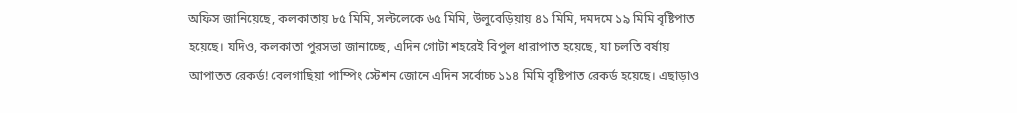অফিস জানিয়েছে, কলকাতায় ৮৫ মিমি, সল্টলেকে ৬৫ মিমি, উলুবেড়িয়ায় ৪১ মিমি, দমদমে ১৯ মিমি বৃষ্টিপাত হয়েছে। যদিও, কলকাতা পুরসভা জানাচ্ছে, এদিন গোটা শহরেই বিপুল ধারাপাত হয়েছে, যা চলতি বর্ষায় আপাতত রেকর্ড! বেলগাছিয়া পাম্পিং স্টেশন জোনে এদিন সর্বোচ্চ ১১৪ মিমি বৃষ্টিপাত রেকর্ড হয়েছে। এছাড়াও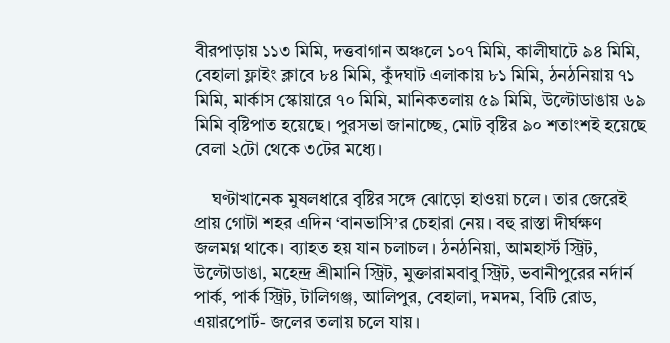বীরপাড়ায় ১১৩ মিমি, দত্তবাগান অঞ্চলে ১০৭ মিমি, কালীঘাটে ৯৪ মিমি, বেহালা ফ্লাইং ক্লাবে ৮৪ মিমি, কুঁদঘাট এলাকায় ৮১ মিমি, ঠনঠনিয়ায় ৭১ মিমি, মার্কাস স্কোয়ারে ৭০ মিমি, মানিকতলায় ৫৯ মিমি, উল্টোডাঙায় ৬৯ মিমি বৃষ্টিপাত হয়েছে। পুরসভা জানাচ্ছে, মোট বৃষ্টির ৯০ শতাংশই হয়েছে বেলা ২টো থেকে ৩টের মধ্যে।

    ঘণ্টাখানেক মুষলধারে বৃষ্টির সঙ্গে ঝোড়ো হাওয়া চলে। তার জেরেই প্রায় গোটা শহর এদিন ‘বানভাসি’র চেহারা নেয়। বহু রাস্তা দীর্ঘক্ষণ জলমগ্ন থাকে। ব্যাহত হয় যান চলাচল। ঠনঠনিয়া, আমহার্স্ট স্ট্রিট, উল্টোডাঙা, মহেন্দ্র শ্রীমানি স্ট্রিট, মুক্তারামবাবু স্ট্রিট, ভবানীপুরের নর্দার্ন পার্ক, পার্ক স্ট্রিট, টালিগঞ্জ, আলিপুর, বেহালা, দমদম, বিটি রোড, এয়ারপোর্ট- জলের তলায় চলে যায়।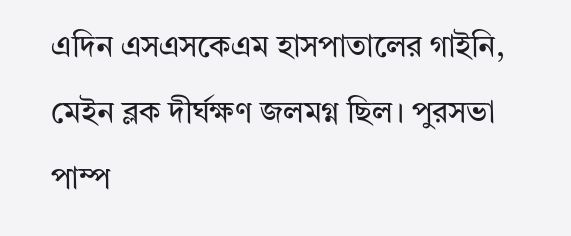এদিন এসএসকেএম হাসপাতালের গাইনি, মেইন ব্লক দীর্ঘক্ষণ জলমগ্ন ছিল। পুরসভা পাম্প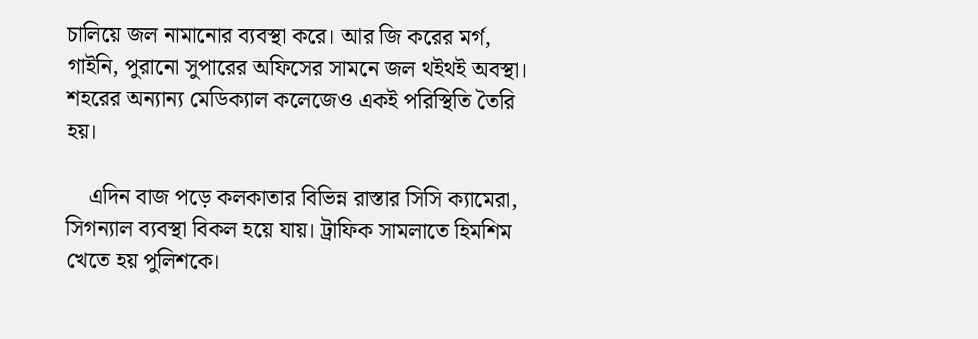চালিয়ে জল নামানোর ব্যবস্থা করে। আর জি করের মর্গ, গাইনি, পুরানো সুপারের অফিসের সামনে জল থইথই অবস্থা। শহরের অন্যান্য মেডিক্যাল কলেজেও একই পরিস্থিতি তৈরি হয়।

    এদিন বাজ পড়ে কলকাতার বিভিন্ন রাস্তার সিসি ক্যামেরা, সিগন্যাল ব্যবস্থা বিকল হয়ে যায়। ট্রাফিক সামলাতে হিমশিম খেতে হয় পুলিশকে।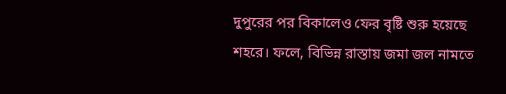দুপুরের পর বিকালেও ফের বৃষ্টি শুরু হয়েছে শহরে। ফলে, বিভিন্ন রাস্তায় জমা জল নামতে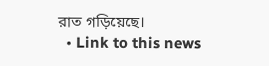রাত গড়িয়েছে।
  • Link to this news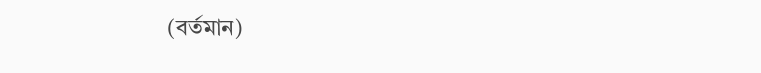(বর্তমান)